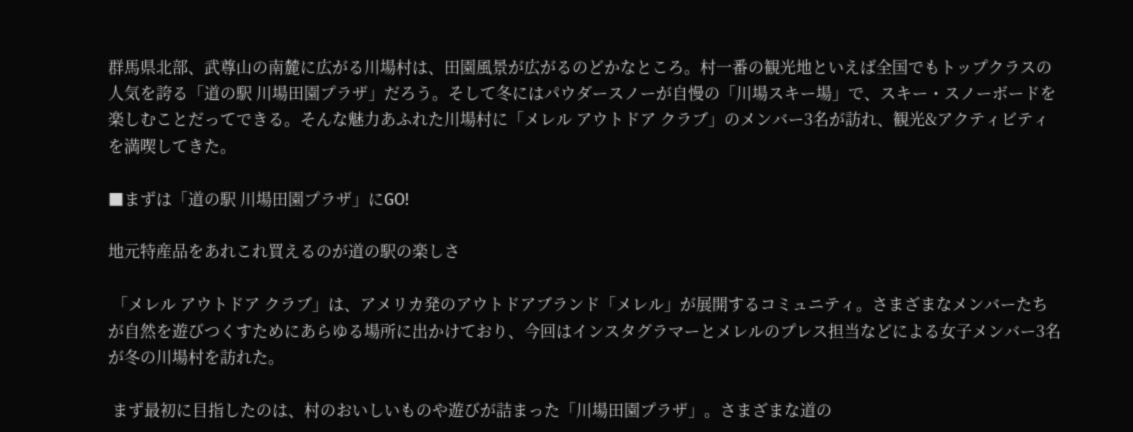群馬県北部、武尊山の南麓に広がる川場村は、田園風景が広がるのどかなところ。村一番の観光地といえば全国でもトップクラスの人気を誇る「道の駅 川場田園プラザ」だろう。そして冬にはパウダースノーが自慢の「川場スキー場」で、スキー・スノーボードを楽しむことだってできる。そんな魅力あふれた川場村に「メレル アウトドア クラブ」のメンバー3名が訪れ、観光&アクティビティを満喫してきた。

■まずは「道の駅 川場田園プラザ」にGO!

地元特産品をあれこれ買えるのが道の駅の楽しさ

 「メレル アウトドア クラブ」は、アメリカ発のアウトドアブランド「メレル」が展開するコミュニティ。さまざまなメンバーたちが自然を遊びつくすためにあらゆる場所に出かけており、今回はインスタグラマーとメレルのプレス担当などによる女子メンバー3名が冬の川場村を訪れた。

 まず最初に目指したのは、村のおいしいものや遊びが詰まった「川場田園プラザ」。さまざまな道の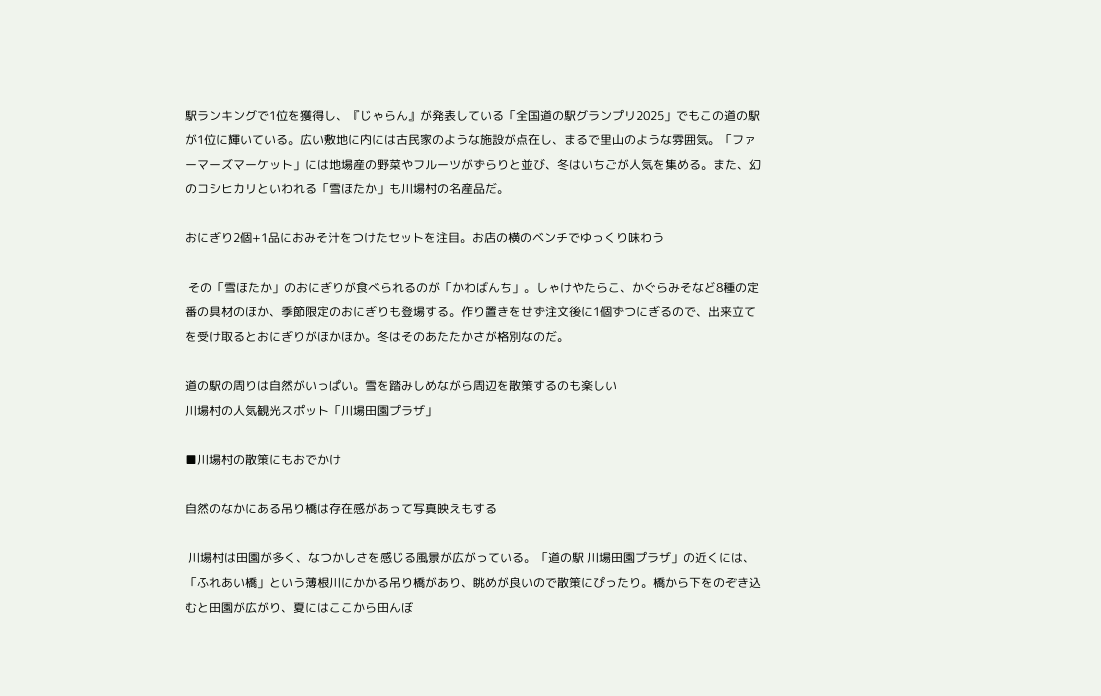駅ランキングで1位を獲得し、『じゃらん』が発表している「全国道の駅グランプリ2025」でもこの道の駅が1位に輝いている。広い敷地に内には古民家のような施設が点在し、まるで里山のような雰囲気。「ファーマーズマーケット」には地場産の野菜やフルーツがずらりと並び、冬はいちごが人気を集める。また、幻のコシヒカリといわれる「雪ほたか」も川場村の名産品だ。

おにぎり2個+1品におみそ汁をつけたセットを注目。お店の横のベンチでゆっくり味わう

 その「雪ほたか」のおにぎりが食べられるのが「かわばんち」。しゃけやたらこ、かぐらみそなど8種の定番の具材のほか、季節限定のおにぎりも登場する。作り置きをせず注文後に1個ずつにぎるので、出来立てを受け取るとおにぎりがほかほか。冬はそのあたたかさが格別なのだ。

道の駅の周りは自然がいっぱい。雪を踏みしめながら周辺を散策するのも楽しい
川場村の人気観光スポット「川場田園プラザ」

■川場村の散策にもおでかけ

自然のなかにある吊り橋は存在感があって写真映えもする

 川場村は田園が多く、なつかしさを感じる風景が広がっている。「道の駅 川場田園プラザ」の近くには、「ふれあい橋」という薄根川にかかる吊り橋があり、眺めが良いので散策にぴったり。橋から下をのぞき込むと田園が広がり、夏にはここから田んぼ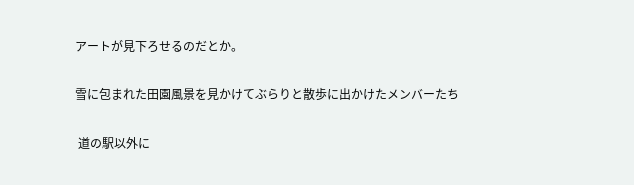アートが見下ろせるのだとか。

雪に包まれた田園風景を見かけてぶらりと散歩に出かけたメンバーたち

 道の駅以外に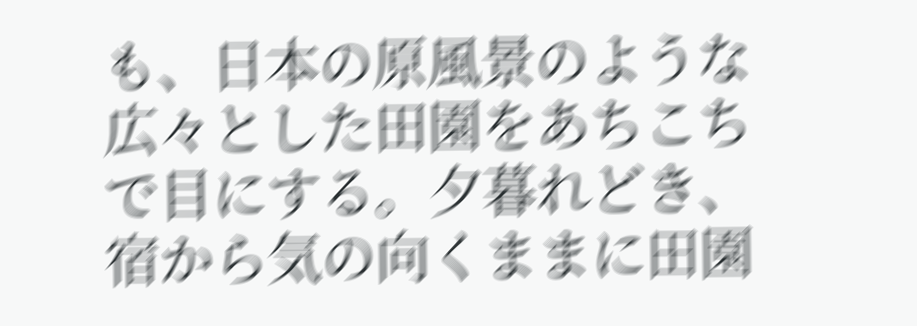も、日本の原風景のような広々とした田園をあちこちで目にする。夕暮れどき、宿から気の向くままに田園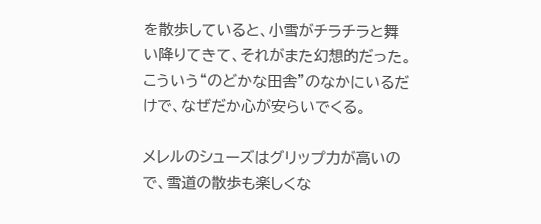を散歩していると、小雪がチラチラと舞い降りてきて、それがまた幻想的だった。こういう“のどかな田舎”のなかにいるだけで、なぜだか心が安らいでくる。

メレルのシューズはグリップ力が高いので、雪道の散歩も楽しくな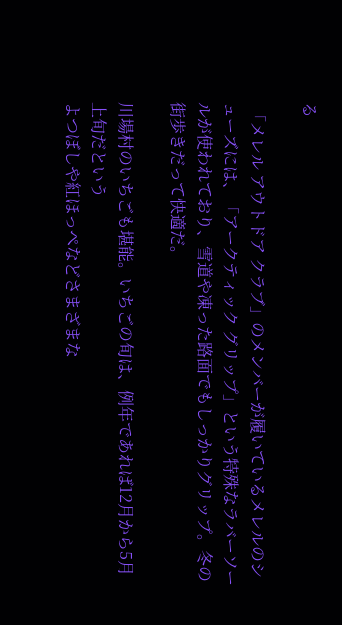る

 「メレル アウトドア クラブ」のメンバーが履いているメレルのシューズには、「アークティック グリップ」という特殊なラバーソールが使われており、雪道や凍った路面でもしっかりグリップ。冬の街歩きだって快適だ。

川場村のいちごも堪能。いちごの旬は、例年であれば12月から5月上旬だという
よつぼしや紅ほっぺなどさまざまな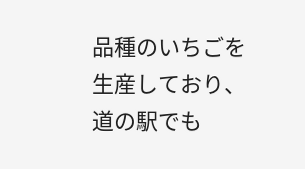品種のいちごを生産しており、道の駅でも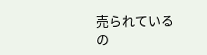売られている
の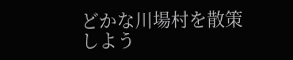どかな川場村を散策しよう